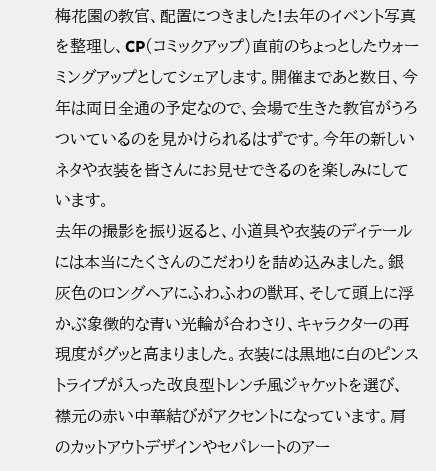梅花園の教官、配置につきました!去年のイベント写真を整理し、CP(コミックアップ)直前のちょっとしたウォーミングアップとしてシェアします。開催まであと数日、今年は両日全通の予定なので、会場で生きた教官がうろついているのを見かけられるはずです。今年の新しいネタや衣装を皆さんにお見せできるのを楽しみにしています。
去年の撮影を振り返ると、小道具や衣装のディテールには本当にたくさんのこだわりを詰め込みました。銀灰色のロングヘアにふわふわの獣耳、そして頭上に浮かぶ象徴的な青い光輪が合わさり、キャラクターの再現度がグッと高まりました。衣装には黒地に白のピンストライプが入った改良型トレンチ風ジャケットを選び、襟元の赤い中華結びがアクセントになっています。肩のカットアウトデザインやセパレートのアー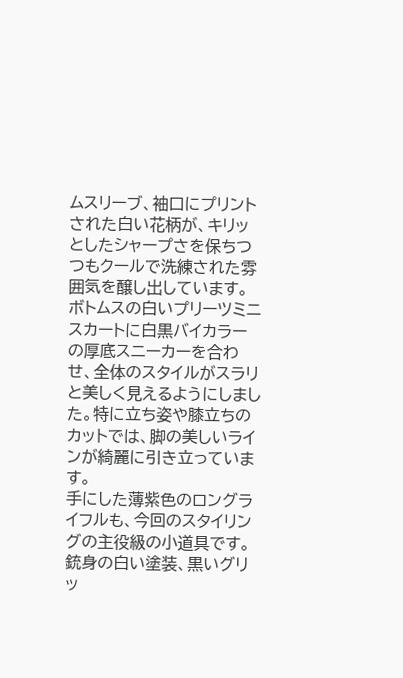ムスリーブ、袖口にプリントされた白い花柄が、キリッとしたシャープさを保ちつつもクールで洗練された雰囲気を醸し出しています。ボトムスの白いプリーツミニスカートに白黒バイカラーの厚底スニーカーを合わせ、全体のスタイルがスラリと美しく見えるようにしました。特に立ち姿や膝立ちのカットでは、脚の美しいラインが綺麗に引き立っています。
手にした薄紫色のロングライフルも、今回のスタイリングの主役級の小道具です。銃身の白い塗装、黒いグリッ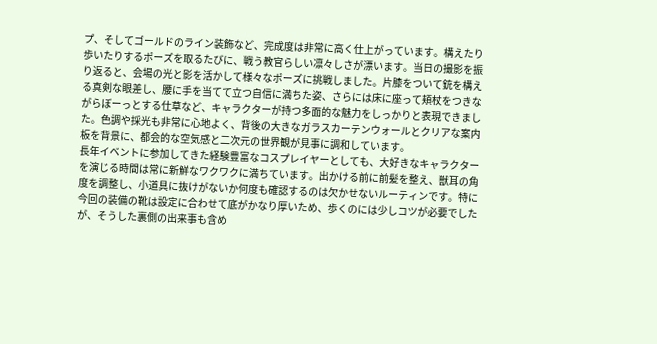プ、そしてゴールドのライン装飾など、完成度は非常に高く仕上がっています。構えたり歩いたりするポーズを取るたびに、戦う教官らしい凛々しさが漂います。当日の撮影を振り返ると、会場の光と影を活かして様々なポーズに挑戦しました。片膝をついて銃を構える真剣な眼差し、腰に手を当てて立つ自信に満ちた姿、さらには床に座って頬杖をつきながらぼーっとする仕草など、キャラクターが持つ多面的な魅力をしっかりと表現できました。色調や採光も非常に心地よく、背後の大きなガラスカーテンウォールとクリアな案内板を背景に、都会的な空気感と二次元の世界観が見事に調和しています。
長年イベントに参加してきた経験豊富なコスプレイヤーとしても、大好きなキャラクターを演じる時間は常に新鮮なワクワクに満ちています。出かける前に前髪を整え、獣耳の角度を調整し、小道具に抜けがないか何度も確認するのは欠かせないルーティンです。特に今回の装備の靴は設定に合わせて底がかなり厚いため、歩くのには少しコツが必要でしたが、そうした裏側の出来事も含め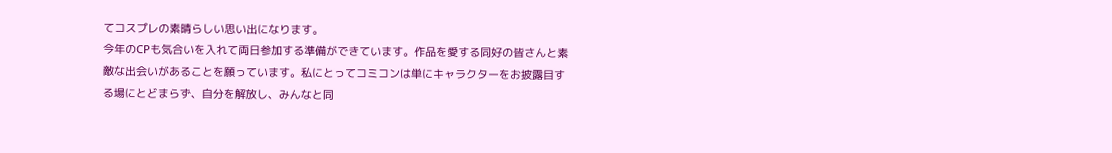てコスプレの素晴らしい思い出になります。
今年のCPも気合いを入れて両日参加する準備ができています。作品を愛する同好の皆さんと素敵な出会いがあることを願っています。私にとってコミコンは単にキャラクターをお披露目する場にとどまらず、自分を解放し、みんなと同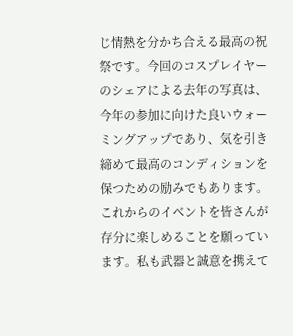じ情熱を分かち合える最高の祝祭です。今回のコスプレイヤーのシェアによる去年の写真は、今年の参加に向けた良いウォーミングアップであり、気を引き締めて最高のコンディションを保つための励みでもあります。これからのイベントを皆さんが存分に楽しめることを願っています。私も武器と誠意を携えて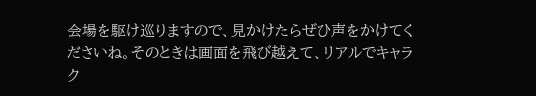会場を駆け巡りますので、見かけたらぜひ声をかけてくださいね。そのときは画面を飛び越えて、リアルでキャラク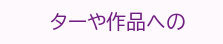ターや作品への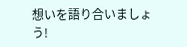想いを語り合いましょう!